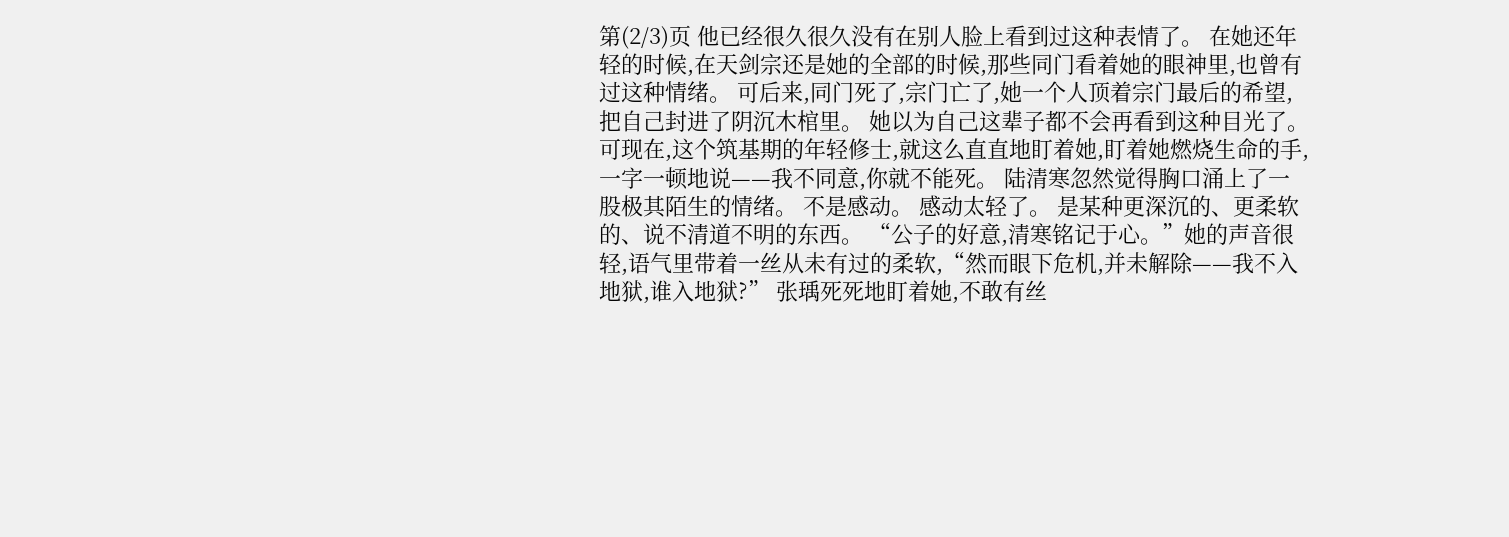第(2/3)页 他已经很久很久没有在别人脸上看到过这种表情了。 在她还年轻的时候,在天剑宗还是她的全部的时候,那些同门看着她的眼神里,也曾有过这种情绪。 可后来,同门死了,宗门亡了,她一个人顶着宗门最后的希望,把自己封进了阴沉木棺里。 她以为自己这辈子都不会再看到这种目光了。 可现在,这个筑基期的年轻修士,就这么直直地盯着她,盯着她燃烧生命的手,一字一顿地说——我不同意,你就不能死。 陆清寒忽然觉得胸口涌上了一股极其陌生的情绪。 不是感动。 感动太轻了。 是某种更深沉的、更柔软的、说不清道不明的东西。 “公子的好意,清寒铭记于心。”她的声音很轻,语气里带着一丝从未有过的柔软,“然而眼下危机,并未解除——我不入地狱,谁入地狱?” 张瑀死死地盯着她,不敢有丝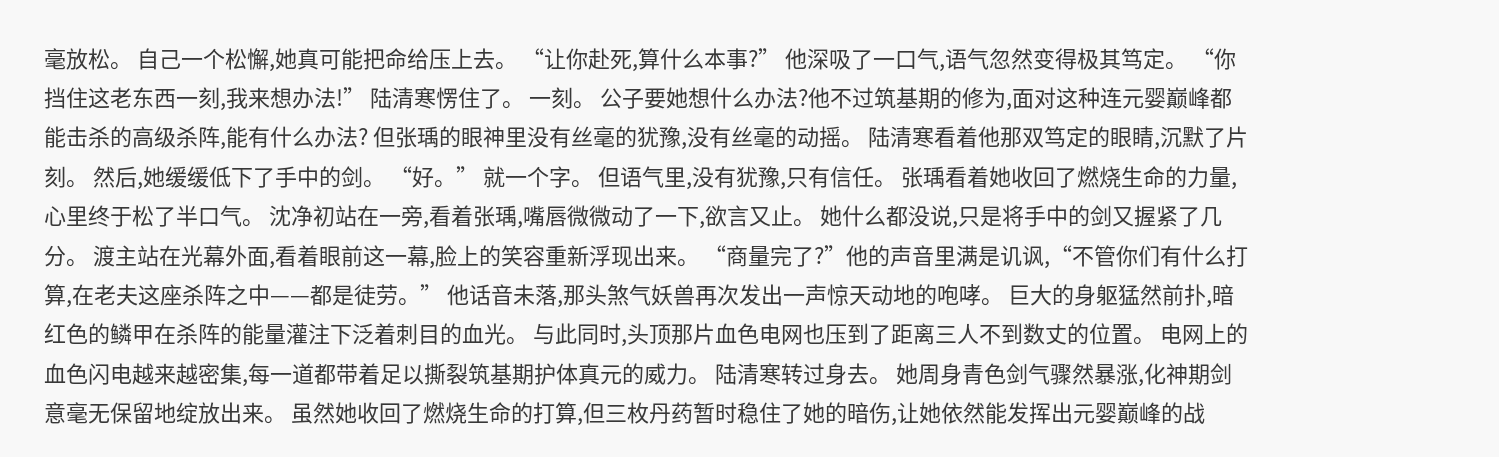毫放松。 自己一个松懈,她真可能把命给压上去。 “让你赴死,算什么本事?” 他深吸了一口气,语气忽然变得极其笃定。 “你挡住这老东西一刻,我来想办法!” 陆清寒愣住了。 一刻。 公子要她想什么办法?他不过筑基期的修为,面对这种连元婴巅峰都能击杀的高级杀阵,能有什么办法? 但张瑀的眼神里没有丝毫的犹豫,没有丝毫的动摇。 陆清寒看着他那双笃定的眼睛,沉默了片刻。 然后,她缓缓低下了手中的剑。 “好。” 就一个字。 但语气里,没有犹豫,只有信任。 张瑀看着她收回了燃烧生命的力量,心里终于松了半口气。 沈净初站在一旁,看着张瑀,嘴唇微微动了一下,欲言又止。 她什么都没说,只是将手中的剑又握紧了几分。 渡主站在光幕外面,看着眼前这一幕,脸上的笑容重新浮现出来。 “商量完了?”他的声音里满是讥讽,“不管你们有什么打算,在老夫这座杀阵之中——都是徒劳。” 他话音未落,那头煞气妖兽再次发出一声惊天动地的咆哮。 巨大的身躯猛然前扑,暗红色的鳞甲在杀阵的能量灌注下泛着刺目的血光。 与此同时,头顶那片血色电网也压到了距离三人不到数丈的位置。 电网上的血色闪电越来越密集,每一道都带着足以撕裂筑基期护体真元的威力。 陆清寒转过身去。 她周身青色剑气骤然暴涨,化神期剑意毫无保留地绽放出来。 虽然她收回了燃烧生命的打算,但三枚丹药暂时稳住了她的暗伤,让她依然能发挥出元婴巅峰的战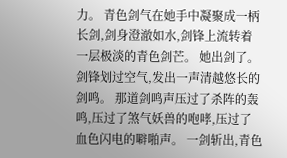力。 青色剑气在她手中凝聚成一柄长剑,剑身澄澈如水,剑锋上流转着一层极淡的青色剑芒。 她出剑了。 剑锋划过空气,发出一声清越悠长的剑鸣。 那道剑鸣声压过了杀阵的轰鸣,压过了煞气妖兽的咆哮,压过了血色闪电的噼啪声。 一剑斩出,青色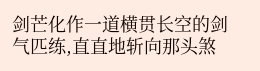剑芒化作一道横贯长空的剑气匹练,直直地斩向那头煞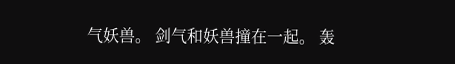气妖兽。 剑气和妖兽撞在一起。 轰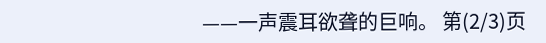——一声震耳欲聋的巨响。 第(2/3)页